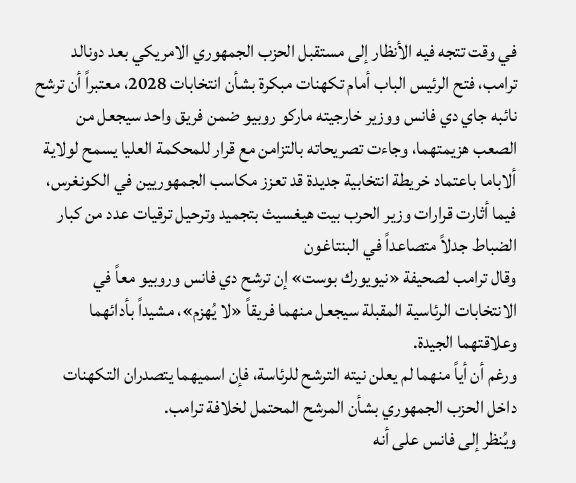في وقت تتجه فيه الأنظار إلى مستقبل الحزب الجمهوري الامريكي بعد دونالد ترامب، فتح الرئيس الباب أمام تكهنات مبكرة بشأن انتخابات 2028، معتبراً أن ترشح نائبه جاي دي فانس ووزير خارجيته ماركو روبيو ضمن فريق واحد سيجعل من الصعب هزيمتهما، وجاءت تصريحاته بالتزامن مع قرار للمحكمة العليا يسمح لولاية ألاباما باعتماد خريطة انتخابية جديدة قد تعزز مكاسب الجمهوريين في الكونغرس، فيما أثارت قرارات وزير الحرب بيت هيغسيث بتجميد وترحيل ترقيات عدد من كبار الضباط جدلاً متصاعداً في البنتاغون
وقال ترامب لصحيفة «نيويورك بوست» إن ترشح دي فانس وروبيو معاً في الانتخابات الرئاسية المقبلة سيجعل منهما فريقاً «لا يُهزم»، مشيداً بأدائهما وعلاقتهما الجيدة.
ورغم أن أياً منهما لم يعلن نيته الترشح للرئاسة، فإن اسميهما يتصدران التكهنات داخل الحزب الجمهوري بشأن المرشح المحتمل لخلافة ترامب.
ويُنظر إلى فانس على أنه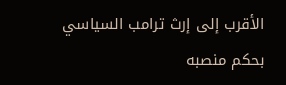الأقرب إلى إرث ترامب السياسي بحكم منصبه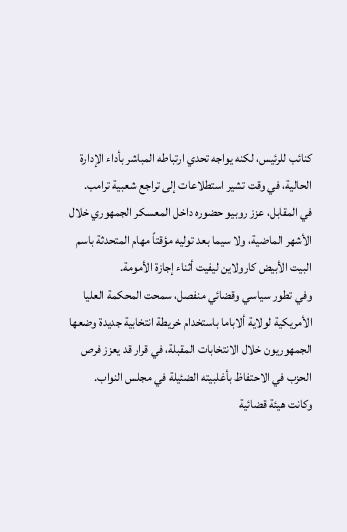كنائب للرئيس، لكنه يواجه تحدي ارتباطه المباشر بأداء الإدارة الحالية، في وقت تشير استطلاعات إلى تراجع شعبية ترامب.
في المقابل، عزز روبيو حضوره داخل المعسكر الجمهوري خلال الأشهر الماضية، ولا سيما بعد توليه مؤقتاً مهام المتحدثة باسم البيت الأبيض كارولاين ليفيت أثناء إجازة الأمومة.
وفي تطور سياسي وقضائي منفصل، سمحت المحكمة العليا الأمريكية لولاية ألاباما باستخدام خريطة انتخابية جديدة وضعها الجمهوريون خلال الانتخابات المقبلة، في قرار قد يعزز فرص الحزب في الاحتفاظ بأغلبيته الضئيلة في مجلس النواب.
وكانت هيئة قضائية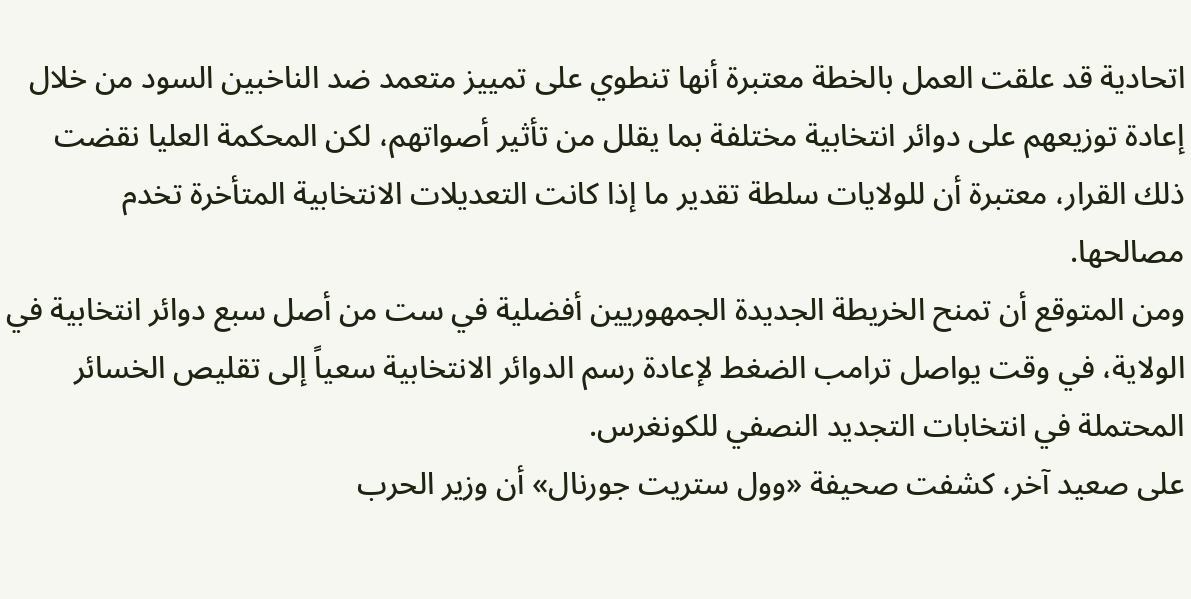اتحادية قد علقت العمل بالخطة معتبرة أنها تنطوي على تمييز متعمد ضد الناخبين السود من خلال إعادة توزيعهم على دوائر انتخابية مختلفة بما يقلل من تأثير أصواتهم، لكن المحكمة العليا نقضت ذلك القرار، معتبرة أن للولايات سلطة تقدير ما إذا كانت التعديلات الانتخابية المتأخرة تخدم مصالحها.
ومن المتوقع أن تمنح الخريطة الجديدة الجمهوريين أفضلية في ست من أصل سبع دوائر انتخابية في الولاية، في وقت يواصل ترامب الضغط لإعادة رسم الدوائر الانتخابية سعياً إلى تقليص الخسائر المحتملة في انتخابات التجديد النصفي للكونغرس.
على صعيد آخر، كشفت صحيفة «وول ستريت جورنال» أن وزير الحرب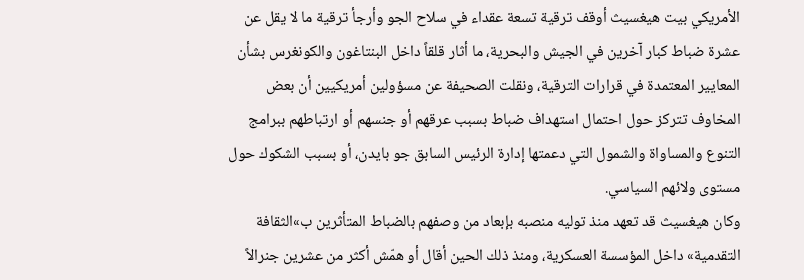الأمريكي بيت هيغسيث أوقف ترقية تسعة عقداء في سلاح الجو وأرجأ ترقية ما لا يقل عن عشرة ضباط كبار آخرين في الجيش والبحرية، ما أثار قلقاً داخل البنتاغون والكونغرس بشأن المعايير المعتمدة في قرارات الترقية، ونقلت الصحيفة عن مسؤولين أمريكيين أن بعض المخاوف تتركز حول احتمال استهداف ضباط بسبب عرقهم أو جنسهم أو ارتباطهم ببرامج التنوع والمساواة والشمول التي دعمتها إدارة الرئيس السابق جو بايدن، أو بسبب الشكوك حول مستوى ولائهم السياسي.
وكان هيغسيث قد تعهد منذ توليه منصبه بإبعاد من وصفهم بالضباط المتأثرين ب»الثقافة التقدمية» داخل المؤسسة العسكرية، ومنذ ذلك الحين أقال أو همّش أكثر من عشرين جنرالاً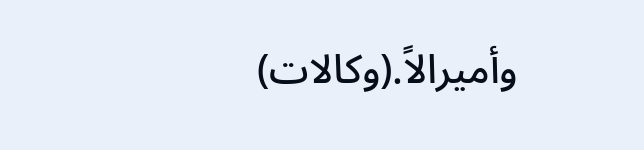وأميرالاً.(وكالات)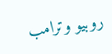روبيو وترامب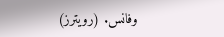وفانس. (رويترز)